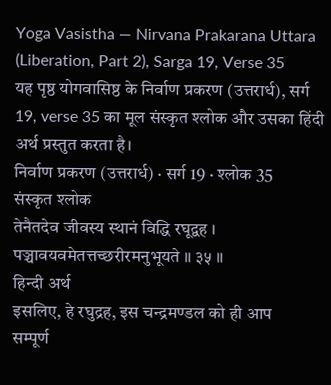Yoga Vasistha — Nirvana Prakarana Uttara (Liberation, Part 2), Sarga 19, Verse 35
यह पृष्ठ योगवासिष्ठ के निर्वाण प्रकरण (उत्तरार्ध), सर्ग 19, verse 35 का मूल संस्कृत श्लोक और उसका हिंदी अर्थ प्रस्तुत करता है।
निर्वाण प्रकरण (उत्तरार्ध) · सर्ग 19 · श्लोक 35
संस्कृत श्लोक
तेनैतदेव जीवस्य स्थानं विद्धि रघूद्वह ।
पञ्चावयवमेतत्तच्छरीरमनुभूयते ॥ ३५ ॥
हिन्दी अर्थ
इसलिए, हे रघुद्रह, इस चन्द्रमण्डल को ही आप
सम्पूर्ण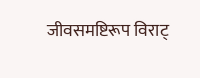जीवसमष्टिरूप विराट्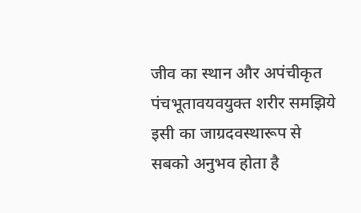जीव का स्थान और अपंचीकृत पंचभूतावयवयुक्त शरीर समझिये
इसी का जाग्रदवस्थारूप से सबको अनुभव होता है